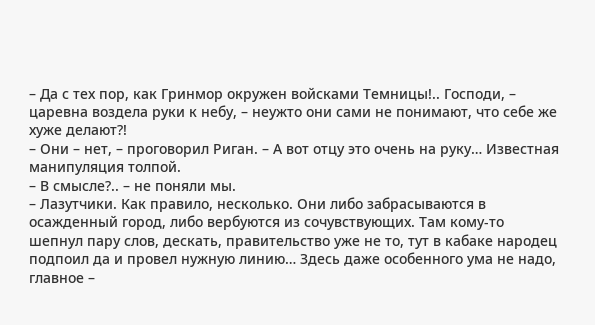– Да с тех пор, как Гринмор окружен войсками Темницы!.. Господи, – царевна воздела руки к небу, – неужто они сами не понимают, что себе же хуже делают?!
– Они – нет, – проговорил Риган. – А вот отцу это очень на руку… Известная манипуляция толпой.
– В смысле?.. – не поняли мы.
– Лазутчики. Как правило, несколько. Они либо забрасываются в осажденный город, либо вербуются из сочувствующих. Там кому-то шепнул пару слов, дескать, правительство уже не то, тут в кабаке народец подпоил да и провел нужную линию… Здесь даже особенного ума не надо, главное –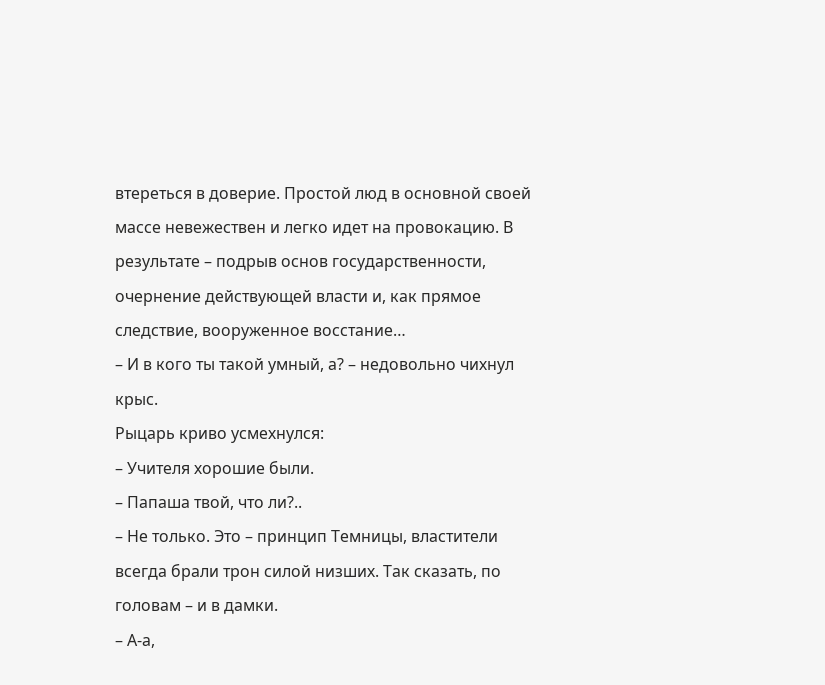втереться в доверие. Простой люд в основной своей массе невежествен и легко идет на провокацию. В результате – подрыв основ государственности, очернение действующей власти и, как прямое следствие, вооруженное восстание…
– И в кого ты такой умный, а? – недовольно чихнул крыс.
Рыцарь криво усмехнулся:
– Учителя хорошие были.
– Папаша твой, что ли?..
– Не только. Это – принцип Темницы, властители всегда брали трон силой низших. Так сказать, по головам – и в дамки.
– А-а,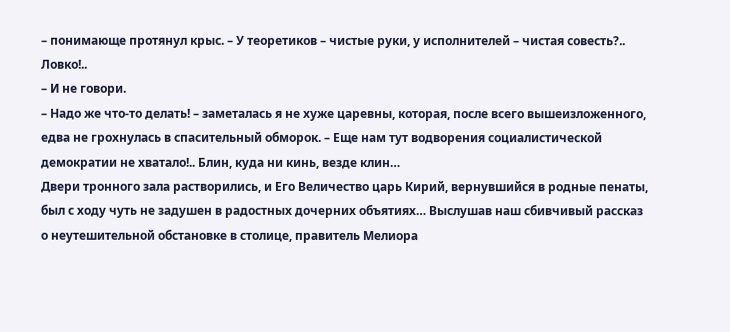– понимающе протянул крыс. – У теоретиков – чистые руки, у исполнителей – чистая совесть?.. Ловко!..
– И не говори.
– Надо же что-то делать! – заметалась я не хуже царевны, которая, после всего вышеизложенного, едва не грохнулась в спасительный обморок. – Еще нам тут водворения социалистической демократии не хватало!.. Блин, куда ни кинь, везде клин…
Двери тронного зала растворились, и Его Величество царь Кирий, вернувшийся в родные пенаты, был с ходу чуть не задушен в радостных дочерних объятиях… Выслушав наш сбивчивый рассказ о неутешительной обстановке в столице, правитель Мелиора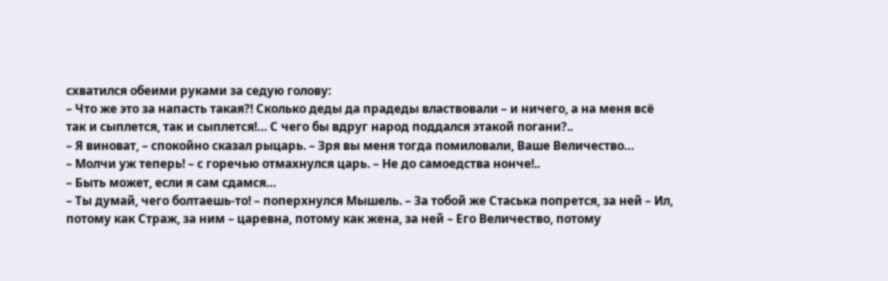схватился обеими руками за седую голову:
– Что же это за напасть такая?! Сколько деды да прадеды властвовали – и ничего, а на меня всё так и сыплется, так и сыплется!… С чего бы вдруг народ поддался этакой погани?..
– Я виноват, – спокойно сказал рыцарь. – Зря вы меня тогда помиловали, Ваше Величество…
– Молчи уж теперь! – с горечью отмахнулся царь. – Не до самоедства нонче!..
– Быть может, если я сам сдамся…
– Ты думай, чего болтаешь-то! – поперхнулся Мышель. – За тобой же Стаська попрется, за ней – Ил, потому как Страж, за ним – царевна, потому как жена, за ней – Его Величество, потому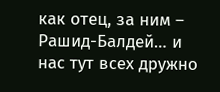как отец, за ним – Рашид-Балдей… и нас тут всех дружно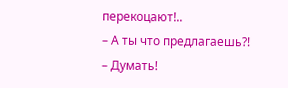перекоцают!..
– А ты что предлагаешь?!
– Думать!